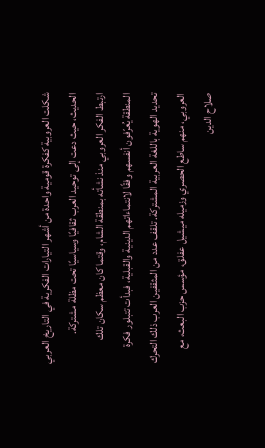شكلت العروبية كفكرة قومية واحدة من أشهر التيارات الفكرية في التاريخ العربي الحديث، حيث دعت إلى توحيد العرب ثقافيًا وسياسيًا تحت مظلة مشتركة.
ارتبط الفكر العروبي منذ نشأته بمنطقة الشام، وقتما كان معظم سكان تلك المنطقة يُعرّفون أنفسهم وفقًا لانتماءاتهم الدينية والقبلية، فبدأت تتبلور فكرة تحديد الهوية باللغة العربية المشتركة. تلقف عدد من المثقفين العرب ذلك التحرك العروبي، منهم ساطع الحصري وزميله ميشيل عفلق، مؤسس حزب البعث، مع صلاح الدين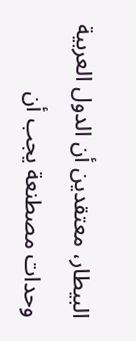البيطار، معتقدين أن الدول العربية وحدات مصطنعة يجب أن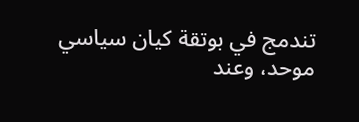تندمج في بوتقة كيان سياسي موحد، وعند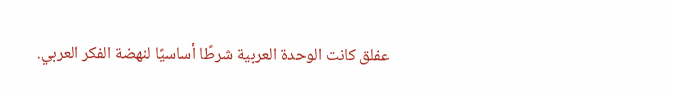عفلق كانت الوحدة العربية شرطًا أساسيًا لنهضة الفكر العربي.